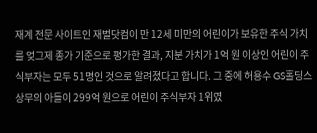재계 전문 사이트인 재벌닷컴이 만 12세 미만의 어린이가 보유한 주식 가치를 엊그제 종가 기준으로 평가한 결과, 지분 가치가 1억 원 이상인 어린이 주식부자는 모두 51명인 것으로 알려졌다고 합니다. 그 중에 허용수 GS홀딩스 상무의 아들이 299억 원으로 어린이 주식부자 1위였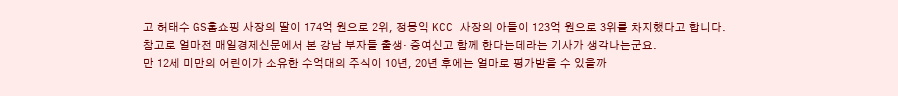고 허태수 GS홈쇼핑 사장의 딸이 174억 원으로 2위, 정몽익 KCC 사장의 아들이 123억 원으로 3위를 차지했다고 합니다.
참고로 얼마전 매일경제신문에서 본 강남 부자들 출생· 증여신고 함께 한다는데라는 기사가 생각나는군요.
만 12세 미만의 어린이가 소유한 수억대의 주식이 10년, 20년 후에는 얼마로 평가받을 수 있을까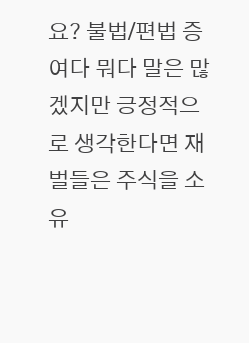요? 불법/편법 증여다 뭐다 말은 많겠지만 긍정적으로 생각한다면 재벌들은 주식을 소유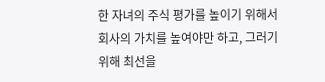한 자녀의 주식 평가를 높이기 위해서 회사의 가치를 높여야만 하고, 그러기 위해 최선을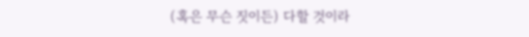(혹은 무슨 짓이든) 다할 것이라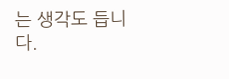는 생각도 듭니다.